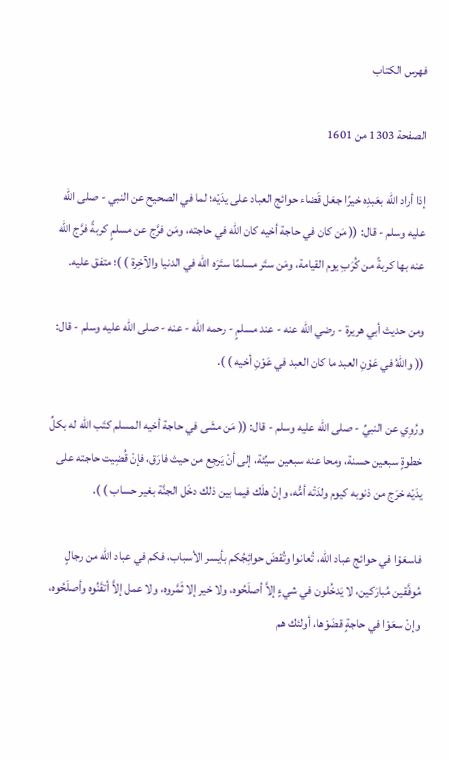فهرس الكتاب

الصفحة 1303 من 1601

إذا أراد الله بعَبدِه خيرًا جعَل قَضاء حوائج العباد على يدَيْه؛ لما في الصحيح عن النبي - صلى الله عليه وسلم - قال: (( مَن كان في حاجة أخيه كان الله في حاجته، ومَن فرَّج عن مسلمٍ كربةً فرَّج الله عنه بها كربةً من كُرَبِ يوم القيامة، ومَن ستَر مسلمًا ستَرَه الله في الدنيا والآخِرة ) )؛ متفق عليه.

ومن حديث أبي هريرة - رضي الله عنه - عند مسلمٍ - رحمه الله - عنه - صلى الله عليه وسلم - قال: (( واللهُ في عَوْنِ العبد ما كان العبد في عَوْنِ أخيه ) ).

ورُوِي عن النبيِّ - صلى الله عليه وسلم - قال: (( مَن مشَى في حاجة أخيه المسلم كتَب الله له بكلِّ خطوةٍ سبعين حسنة، ومحا عنه سبعين سيِّئة، إلى أنْ يَرجِع من حيث فارَق، فإنْ قُضِيت حاجته على يدَيْه خرَج من ذنوبه كيوم ولدَتْه أمُّه، وإنْ هلَك فيما بين ذلك دخَل الجنَّة بغير حساب ) ).

فاسعَوْا في حوائج عباد الله، تُعانوا وتُقضَ حوائِجُكم بأيسر الأسباب، فكم في عباد الله من رجالٍ مُوفَّقين مُبارَكين، لا يَدخُلون في شيءٍ إلاَّ أصلَحُوه، ولا خير إلا ثَمَّروه، ولا عمل إلاَّ أتقَنُوه وأصلَحُوه، وإنْ سعَوْا في حاجةٍ قضَوْها، أولئك هم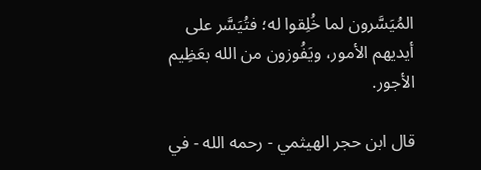المُيَسَّرون لما خُلِقوا له؛ فتُيَسَّر على أيديهم الأمور، ويَفُوزون من الله بعَظِيم الأجور.

قال ابن حجر الهيثمي - رحمه الله - في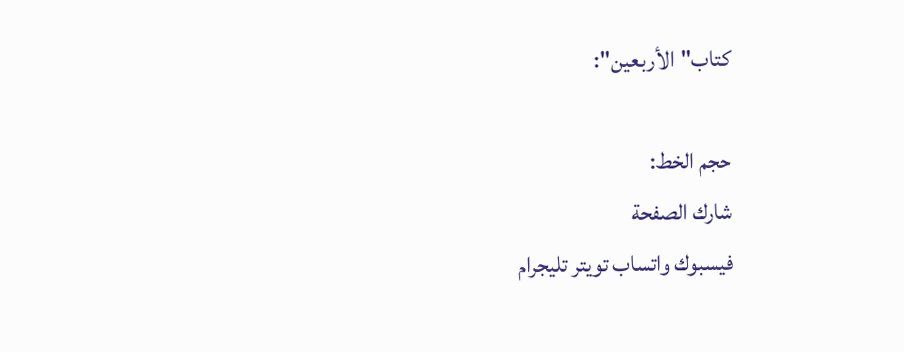كتاب"الأربعين":

حجم الخط:
شارك الصفحة
فيسبوك واتساب تويتر تليجرام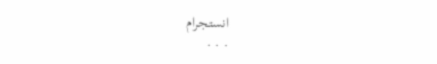انستجرام
. . .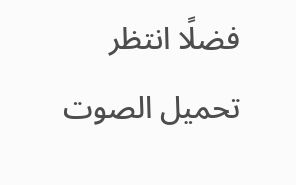فضلًا انتظر تحميل الصوت